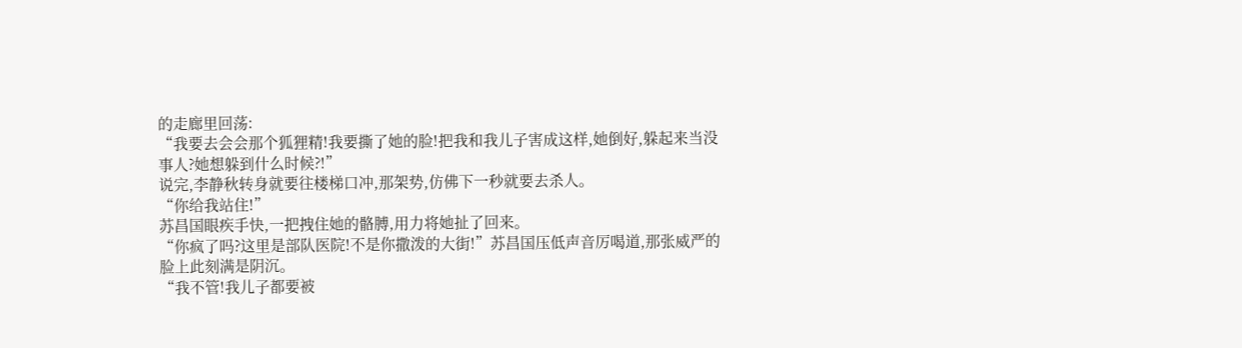的走廊里回荡:
“我要去会会那个狐狸精!我要撕了她的脸!把我和我儿子害成这样,她倒好,躲起来当没事人?她想躲到什么时候?!”
说完,李静秋转身就要往楼梯口冲,那架势,仿佛下一秒就要去杀人。
“你给我站住!”
苏昌国眼疾手快,一把拽住她的骼膊,用力将她扯了回来。
“你疯了吗?这里是部队医院!不是你撒泼的大街!”苏昌国压低声音厉喝道,那张威严的脸上此刻满是阴沉。
“我不管!我儿子都要被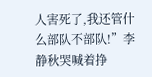人害死了,我还管什么部队不部队!”李静秋哭喊着挣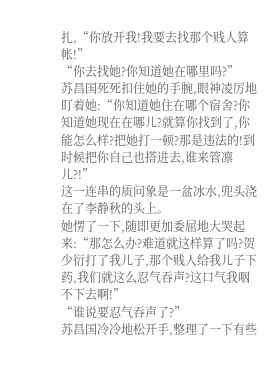扎,“你放开我!我要去找那个贱人算帐!”
“你去找她?你知道她在哪里吗?”
苏昌国死死扣住她的手腕,眼神凌厉地盯着她:“你知道她住在哪个宿舍?你知道她现在在哪儿?就算你找到了,你能怎么样?把她打一顿?那是违法的!到时候把你自己也搭进去,谁来管凛儿?!”
这一连串的质问象是一盆冰水,兜头浇在了李静秋的头上。
她愣了一下,随即更加委屈地大哭起来:“那怎么办?难道就这样算了吗?贺少衍打了我儿子,那个贱人给我儿子下药,我们就这么忍气吞声?这口气我咽不下去啊!”
“谁说要忍气吞声了?”
苏昌国冷冷地松开手,整理了一下有些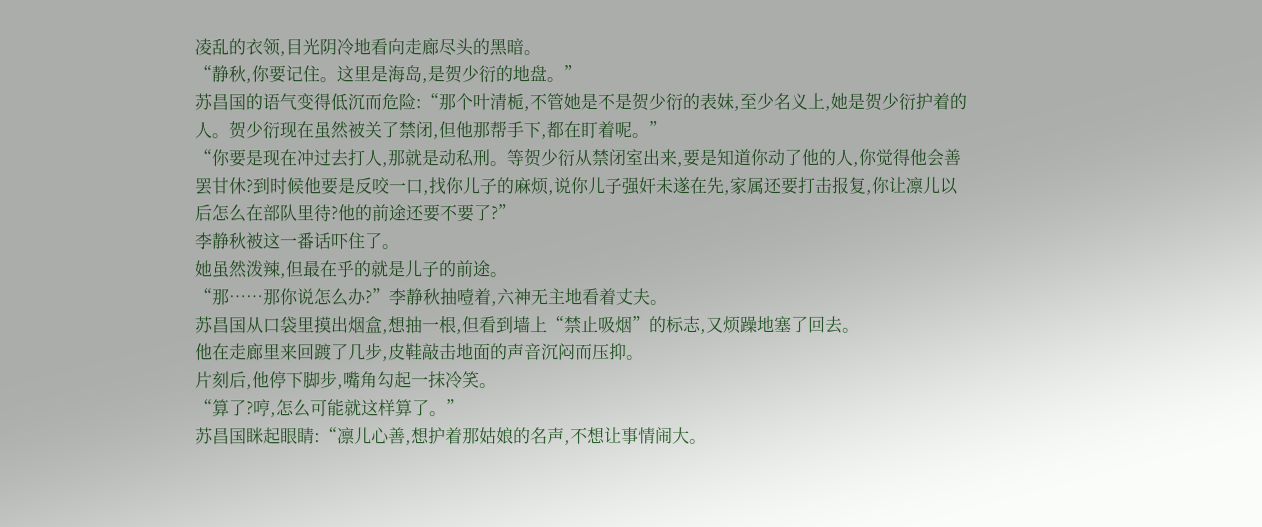凌乱的衣领,目光阴冷地看向走廊尽头的黑暗。
“静秋,你要记住。这里是海岛,是贺少衍的地盘。”
苏昌国的语气变得低沉而危险:“那个叶清栀,不管她是不是贺少衍的表妹,至少名义上,她是贺少衍护着的人。贺少衍现在虽然被关了禁闭,但他那帮手下,都在盯着呢。”
“你要是现在冲过去打人,那就是动私刑。等贺少衍从禁闭室出来,要是知道你动了他的人,你觉得他会善罢甘休?到时候他要是反咬一口,找你儿子的麻烦,说你儿子强奸未遂在先,家属还要打击报复,你让凛儿以后怎么在部队里待?他的前途还要不要了?”
李静秋被这一番话吓住了。
她虽然泼辣,但最在乎的就是儿子的前途。
“那……那你说怎么办?”李静秋抽噎着,六神无主地看着丈夫。
苏昌国从口袋里摸出烟盒,想抽一根,但看到墙上“禁止吸烟”的标志,又烦躁地塞了回去。
他在走廊里来回踱了几步,皮鞋敲击地面的声音沉闷而压抑。
片刻后,他停下脚步,嘴角勾起一抹冷笑。
“算了?哼,怎么可能就这样算了。”
苏昌国眯起眼睛:“凛儿心善,想护着那姑娘的名声,不想让事情闹大。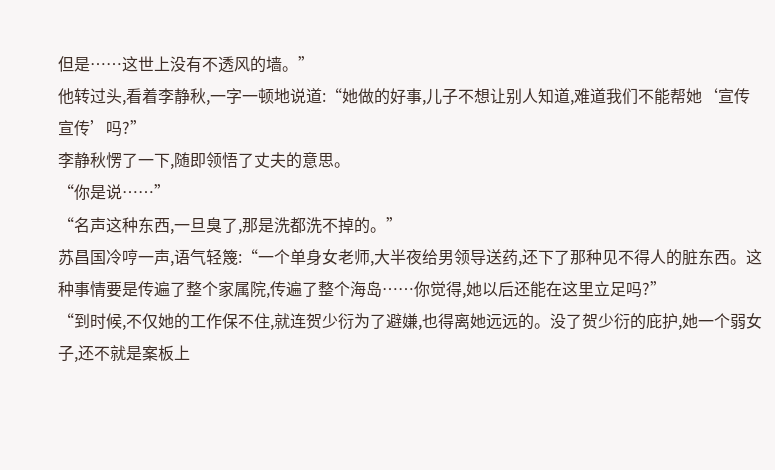但是……这世上没有不透风的墙。”
他转过头,看着李静秋,一字一顿地说道:“她做的好事,儿子不想让别人知道,难道我们不能帮她‘宣传宣传’吗?”
李静秋愣了一下,随即领悟了丈夫的意思。
“你是说……”
“名声这种东西,一旦臭了,那是洗都洗不掉的。”
苏昌国冷哼一声,语气轻篾:“一个单身女老师,大半夜给男领导送药,还下了那种见不得人的脏东西。这种事情要是传遍了整个家属院,传遍了整个海岛……你觉得,她以后还能在这里立足吗?”
“到时候,不仅她的工作保不住,就连贺少衍为了避嫌,也得离她远远的。没了贺少衍的庇护,她一个弱女子,还不就是案板上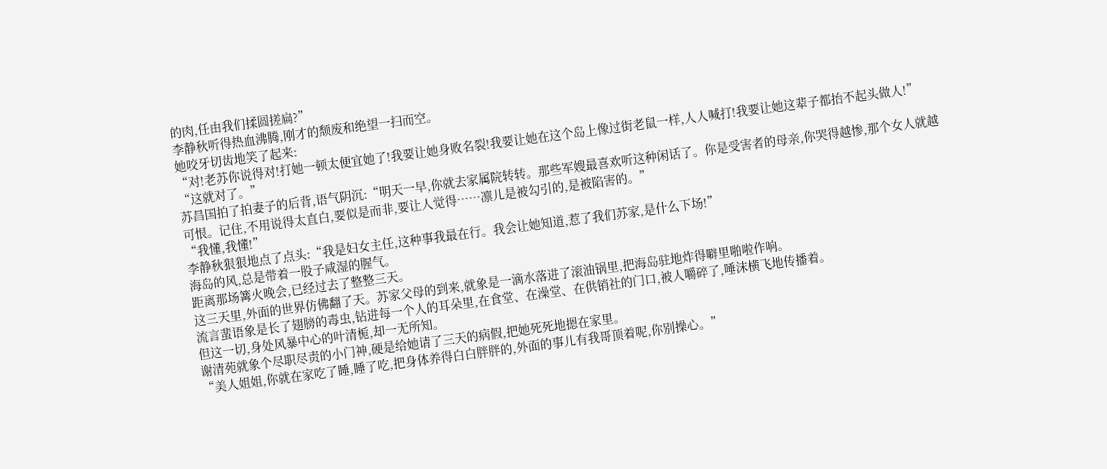的肉,任由我们揉圆搓扁?”
李静秋听得热血沸腾,刚才的颓废和绝望一扫而空。
她咬牙切齿地笑了起来:
“对!老苏你说得对!打她一顿太便宜她了!我要让她身败名裂!我要让她在这个岛上像过街老鼠一样,人人喊打!我要让她这辈子都抬不起头做人!”
“这就对了。”
苏昌国拍了拍妻子的后背,语气阴沉:“明天一早,你就去家属院转转。那些军嫂最喜欢听这种闲话了。你是受害者的母亲,你哭得越惨,那个女人就越可恨。记住,不用说得太直白,要似是而非,要让人觉得……凛儿是被勾引的,是被陷害的。”
“我懂,我懂!”
李静秋狠狠地点了点头:“我是妇女主任,这种事我最在行。我会让她知道,惹了我们苏家,是什么下场!”
海岛的风,总是带着一股子咸湿的腥气。
距离那场篝火晚会,已经过去了整整三天。
这三天里,外面的世界仿佛翻了天。苏家父母的到来,就象是一滴水落进了滚油锅里,把海岛驻地炸得噼里啪啦作响。
流言蜚语象是长了翅膀的毒虫,钻进每一个人的耳朵里,在食堂、在澡堂、在供销社的门口,被人嚼碎了,唾沫横飞地传播着。
但这一切,身处风暴中心的叶清栀,却一无所知。
谢清苑就象个尽职尽责的小门神,硬是给她请了三天的病假,把她死死地摁在家里。
“美人姐姐,你就在家吃了睡,睡了吃,把身体养得白白胖胖的,外面的事儿有我哥顶着呢,你别操心。”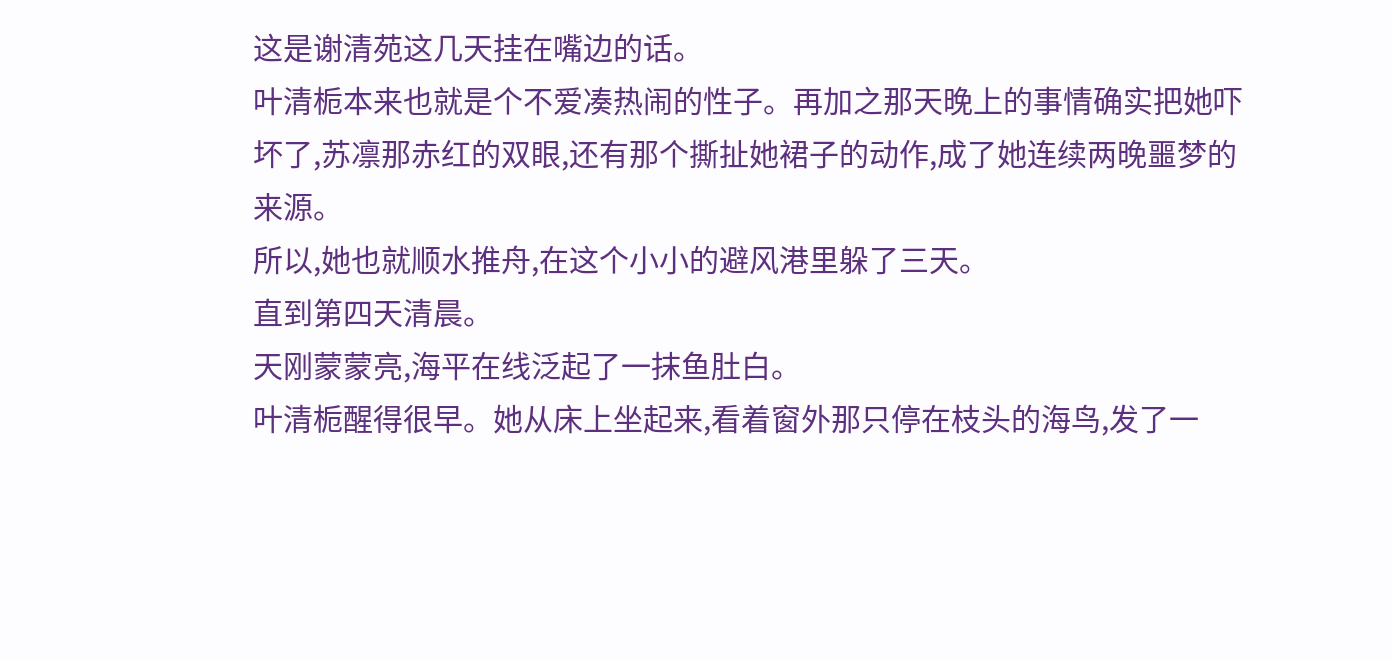这是谢清苑这几天挂在嘴边的话。
叶清栀本来也就是个不爱凑热闹的性子。再加之那天晚上的事情确实把她吓坏了,苏凛那赤红的双眼,还有那个撕扯她裙子的动作,成了她连续两晚噩梦的来源。
所以,她也就顺水推舟,在这个小小的避风港里躲了三天。
直到第四天清晨。
天刚蒙蒙亮,海平在线泛起了一抹鱼肚白。
叶清栀醒得很早。她从床上坐起来,看着窗外那只停在枝头的海鸟,发了一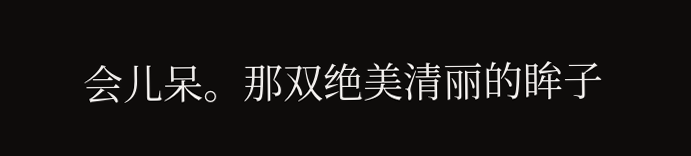会儿呆。那双绝美清丽的眸子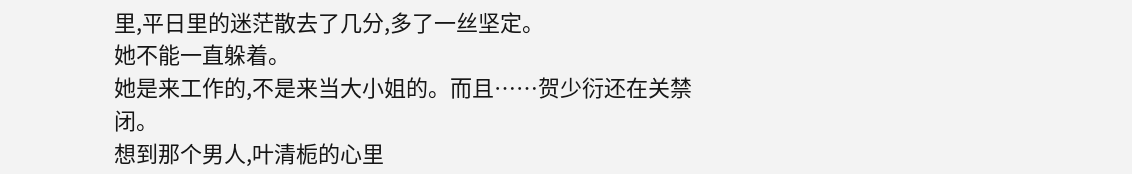里,平日里的迷茫散去了几分,多了一丝坚定。
她不能一直躲着。
她是来工作的,不是来当大小姐的。而且……贺少衍还在关禁闭。
想到那个男人,叶清栀的心里